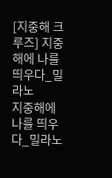[지중해 크루즈] 지중해에 나를 띄우다_밀라노
지중해에 나를 띄우다_밀라노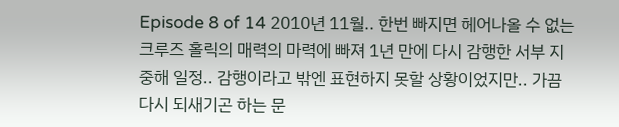Episode 8 of 14 2010년 11월.. 한번 빠지면 헤어나올 수 없는 크루즈 홀릭의 매력의 마력에 빠져 1년 만에 다시 감행한 서부 지중해 일정.. 감행이라고 밖엔 표현하지 못할 상황이었지만.. 가끔 다시 되새기곤 하는 문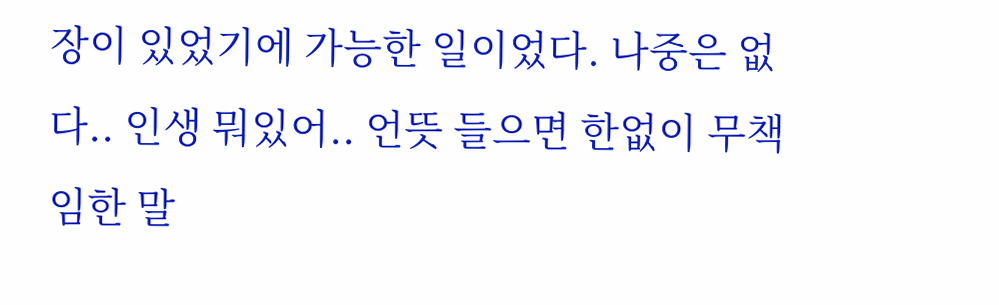장이 있었기에 가능한 일이었다. 나중은 없다.. 인생 뭐있어.. 언뜻 들으면 한없이 무책임한 말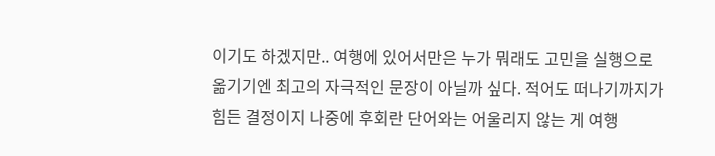이기도 하겠지만.. 여행에 있어서만은 누가 뭐래도 고민을 실행으로 옮기기엔 최고의 자극적인 문장이 아닐까 싶다. 적어도 떠나기까지가 힘든 결정이지 나중에 후회란 단어와는 어울리지 않는 게 여행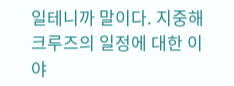일테니까 말이다. 지중해 크루즈의 일정에 대한 이야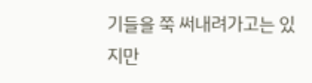기들을 쭉 써내려가고는 있지만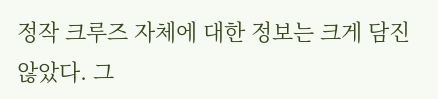정작 크루즈 자체에 대한 정보는 크게 담진 않았다. 그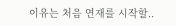이유는 처음 연재를 시작할..